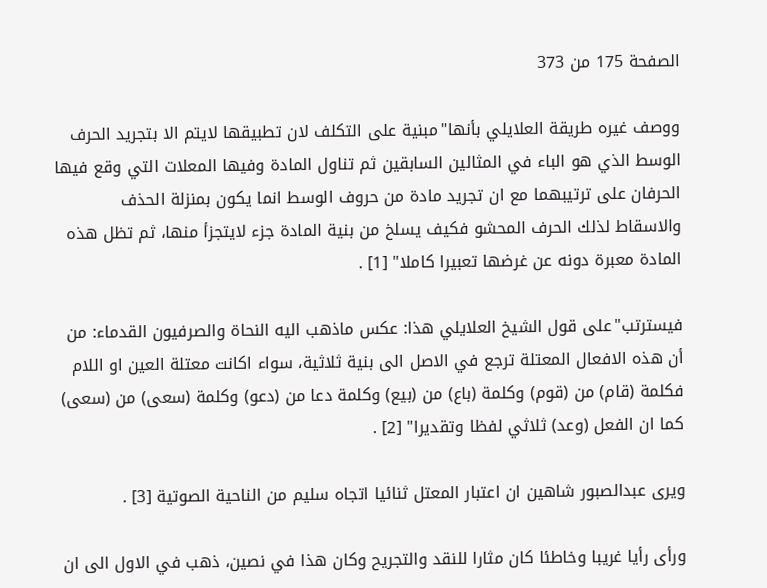الصفحة 175 من 373

ووصف غيره طريقة العلايلي بأنها"مبنية على التكلف لان تطبيقها لايتم الا بتجريد الحرف الوسط الذي هو الباء في المثالين السابقين ثم تناول المادة وفيها المعلات التي وقع فيها الحرفان على ترتيبهما مع ان تجريد مادة من حروف الوسط انما يكون بمنزلة الحذف والاسقاط لذلك الحرف المحشو فكيف يسلخ من بنية المادة جزء لايتجزأ منها، ثم تظل هذه المادة معبرة دونه عن غرضها تعبيرا كاملا" [1] .

فيسترتب"على قول الشيخ العلايلي هذا: عكس ماذهب اليه النحاة والصرفيون القدماء: من أن هذه الافعال المعتلة ترجع في الاصل الى بنية ثلاثية، سواء اكانت معتلة العين او اللام فكلمة (قام) من (قوم) وكلمة (باع) من (بيع) وكلمة دعا من (دعو) وكلمة (سعى) من (سعى) كما ان الفعل (وعد) ثلاثي لفظا وتقديرا" [2] .

ويرى عبدالصبور شاهين ان اعتبار المعتل ثنائيا اتجاه سليم من الناحية الصوتية [3] .

ورأى رأيا غريبا وخاطئا كان مثارا للنقد والتجريح وكان هذا في نصين، ذهب في الاول الى ان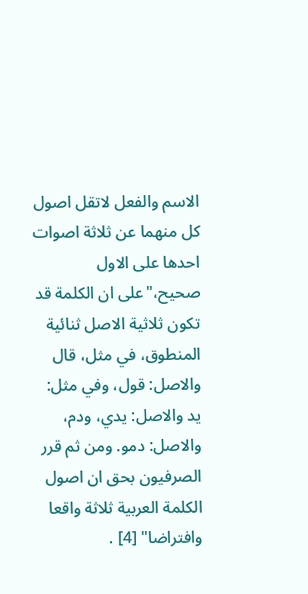الاسم والفعل لاتقل اصول كل منهما عن ثلاثة اصوات احدها على الاول صحيح،"على ان الكلمة قد تكون ثلاثية الاصل ثنائية المنطوق، في مثل، قال والاصل: قول، وفي مثل: يد والاصل: يدي، ودم، والاصل: دمو. ومن ثم قرر الصرفيون بحق ان اصول الكلمة العربية ثلاثة واقعا وافتراضا" [4] .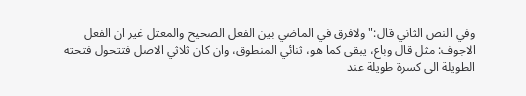وفي النص الثاني قال:"ولافرق في الماضي بين الفعل الصحيح والمعتل غير ان الفعل الاجوف: مثل قال وباع، يبقى كما هو، ثنائي المنطوق، وان كان ثلاثي الاصل فتتحول فتحته الطويلة الى كسرة طويلة عند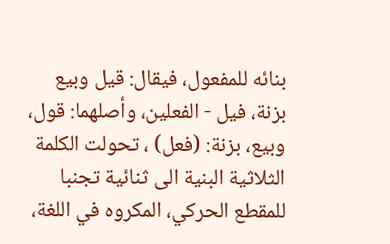بنائه للمفعول، فيقال: قيل وبيع بزنة، فيل - الفعلين، وأصلهما: قول، وبيع، بزنة: (فعل) ، تحولت الكلمة الثلاثية البنية الى ثنائية تجنبا للمقطع الحركي، المكروه في اللغة،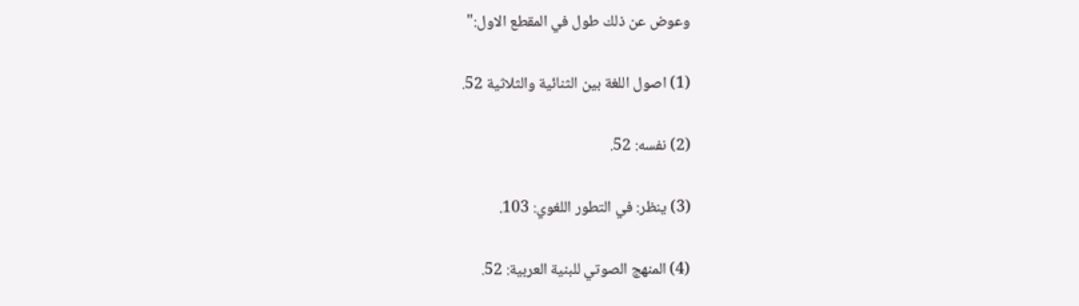وعوض عن ذلك طول في المقطع الاول:"

(1) اصول اللغة بين الثنائية والثلاثية 52.

(2) نفسه: 52.

(3) ينظر: في التطور اللغوي: 103.

(4) المنهج الصوتي للبنية العربية: 52.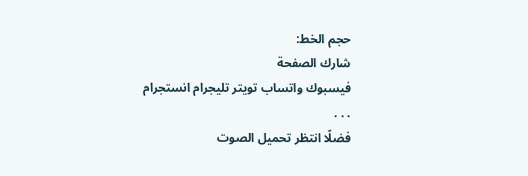حجم الخط:
شارك الصفحة
فيسبوك واتساب تويتر تليجرام انستجرام
. . .
فضلًا انتظر تحميل الصوت